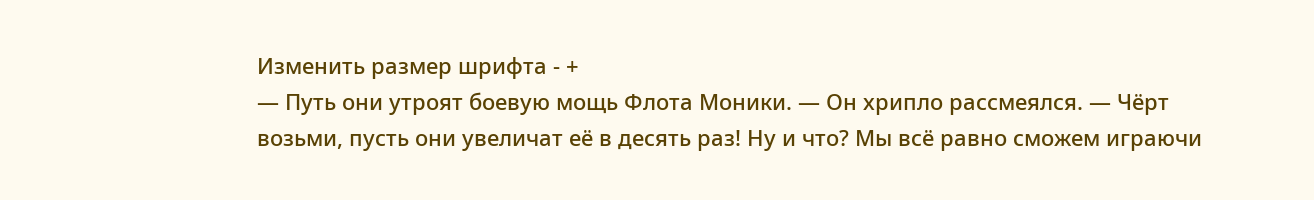Изменить размер шрифта - +
— Путь они утроят боевую мощь Флота Моники. — Он хрипло рассмеялся. — Чёрт возьми, пусть они увеличат её в десять раз! Ну и что? Мы всё равно сможем играючи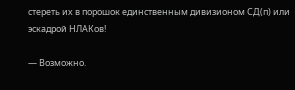стереть их в порошок единственным дивизионом СД(п) или эскадрой НЛАКов!

— Возможно.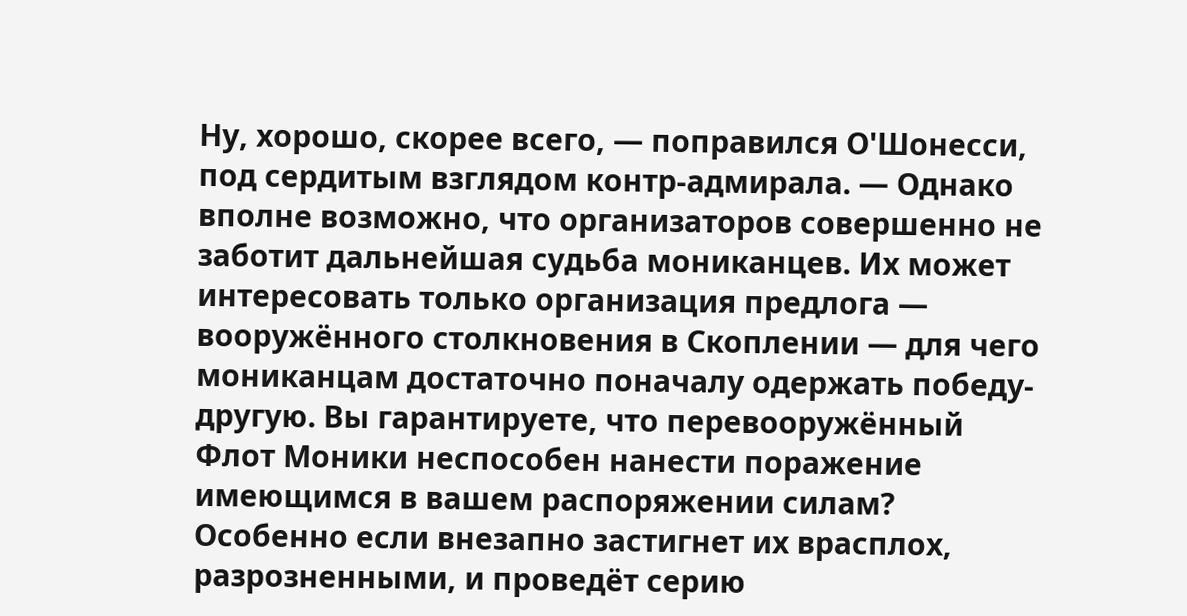Ну, хорошо, скорее всего, — поправился О'Шонесси, под сердитым взглядом контр-адмирала. — Однако вполне возможно, что организаторов совершенно не заботит дальнейшая судьба мониканцев. Их может интересовать только организация предлога — вооружённого столкновения в Скоплении — для чего мониканцам достаточно поначалу одержать победу-другую. Вы гарантируете, что перевооружённый Флот Моники неспособен нанести поражение имеющимся в вашем распоряжении силам? Особенно если внезапно застигнет их врасплох, разрозненными, и проведёт серию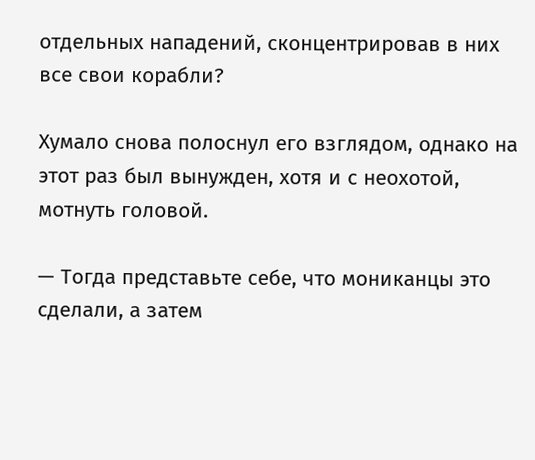отдельных нападений, сконцентрировав в них все свои корабли?

Хумало снова полоснул его взглядом, однако на этот раз был вынужден, хотя и с неохотой, мотнуть головой.

— Тогда представьте себе, что мониканцы это сделали, а затем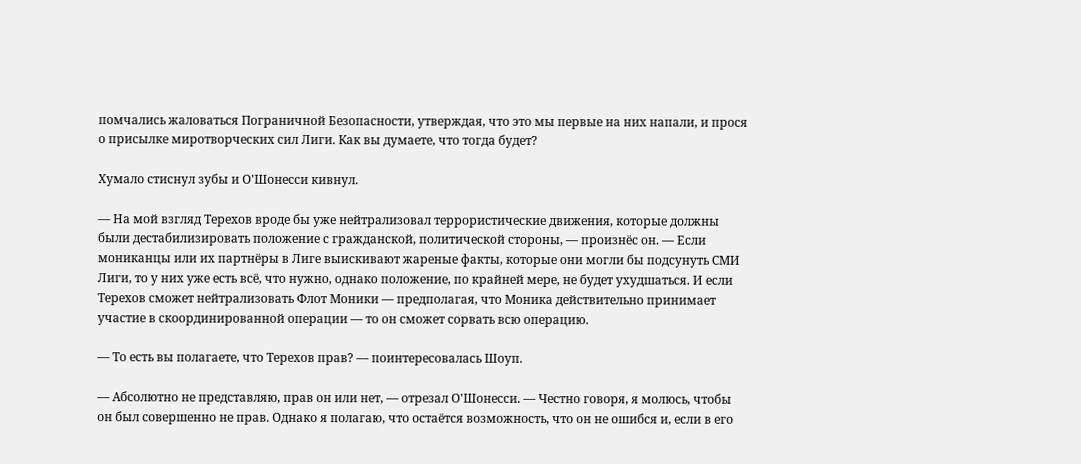помчались жаловаться Пограничной Безопасности, утверждая, что это мы первые на них напали, и прося о присылке миротворческих сил Лиги. Как вы думаете, что тогда будет?

Хумало стиснул зубы и О'Шонесси кивнул.

— На мой взгляд Терехов вроде бы уже нейтрализовал террористические движения, которые должны были дестабилизировать положение с гражданской, политической стороны, — произнёс он. — Если мониканцы или их партнёры в Лиге выискивают жареные факты, которые они могли бы подсунуть СМИ Лиги, то у них уже есть всё, что нужно, однако положение, по крайней мере, не будет ухудшаться. И если Терехов сможет нейтрализовать Флот Моники — предполагая, что Моника действительно принимает участие в скоординированной операции — то он сможет сорвать всю операцию.

— То есть вы полагаете, что Терехов прав? — поинтересовалась Шоуп.

— Абсолютно не представляю, прав он или нет, — отрезал О'Шонесси. — Честно говоря, я молюсь, чтобы он был совершенно не прав. Однако я полагаю, что остаётся возможность, что он не ошибся и, если в его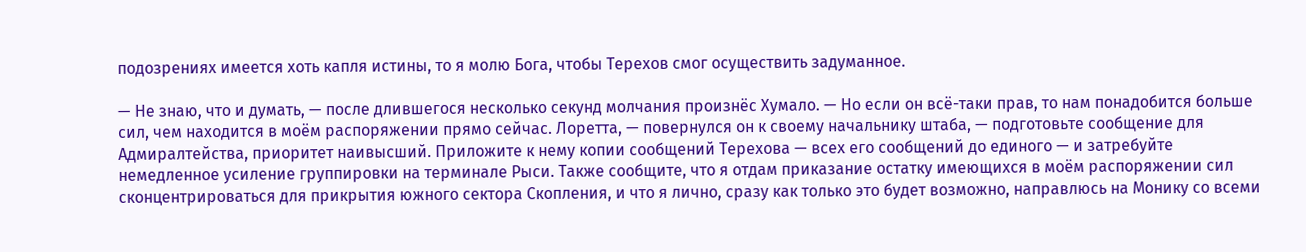подозрениях имеется хоть капля истины, то я молю Бога, чтобы Терехов смог осуществить задуманное.

— Не знаю, что и думать, — после длившегося несколько секунд молчания произнёс Хумало. — Но если он всё-таки прав, то нам понадобится больше сил, чем находится в моём распоряжении прямо сейчас. Лоретта, — повернулся он к своему начальнику штаба, — подготовьте сообщение для Адмиралтейства, приоритет наивысший. Приложите к нему копии сообщений Терехова — всех его сообщений до единого — и затребуйте немедленное усиление группировки на терминале Рыси. Также сообщите, что я отдам приказание остатку имеющихся в моём распоряжении сил сконцентрироваться для прикрытия южного сектора Скопления, и что я лично, сразу как только это будет возможно, направлюсь на Монику со всеми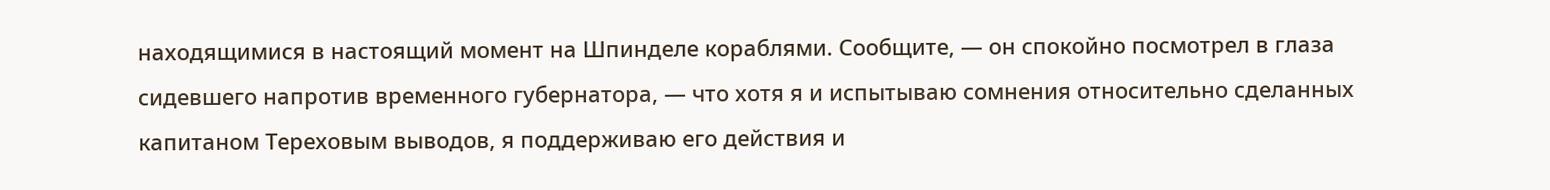находящимися в настоящий момент на Шпинделе кораблями. Сообщите, — он спокойно посмотрел в глаза сидевшего напротив временного губернатора, — что хотя я и испытываю сомнения относительно сделанных капитаном Тереховым выводов, я поддерживаю его действия и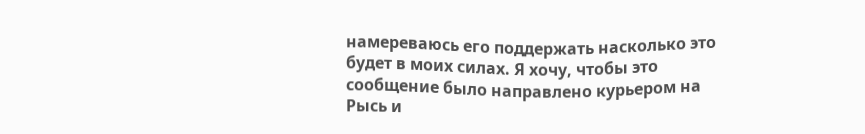намереваюсь его поддержать насколько это будет в моих силах. Я хочу, чтобы это сообщение было направлено курьером на Рысь и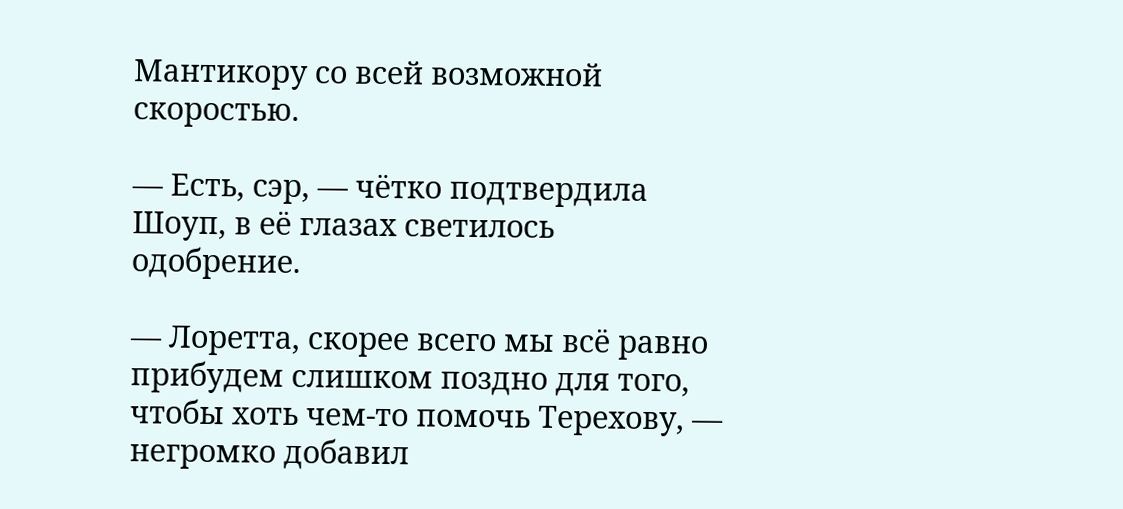Мантикору со всей возможной скоростью.

— Есть, сэр, — чётко подтвердила Шоуп, в её глазах светилось одобрение.

— Лоретта, скорее всего мы всё равно прибудем слишком поздно для того, чтобы хоть чем-то помочь Терехову, — негромко добавил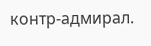контр-адмирал.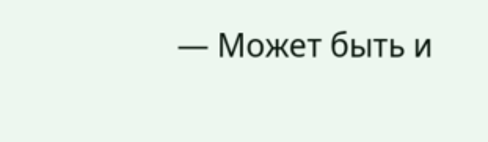— Может быть и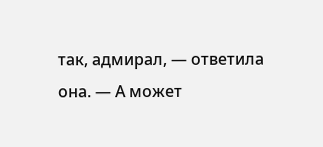так, адмирал, — ответила она. — А может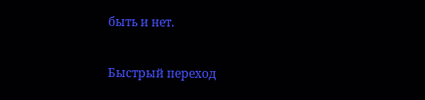быть и нет.

Быстрый переход